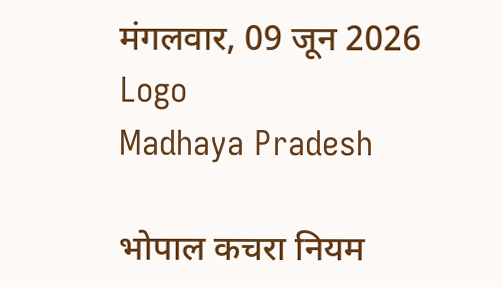मंगलवार, 09 जून 2026
Logo
Madhaya Pradesh

भोपाल कचरा नियम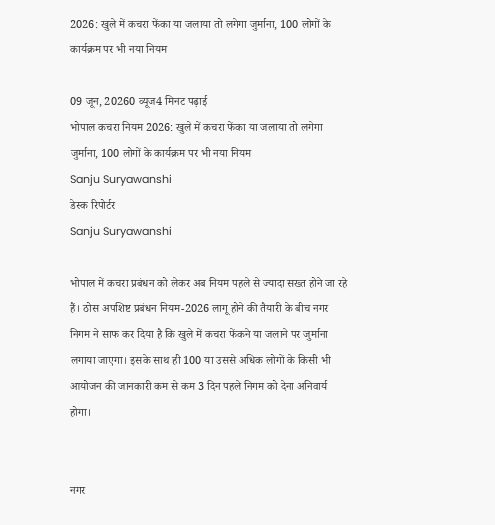2026: खुले में कचरा फेंका या जलाया तो लगेगा जुर्माना, 100 लोगों के कार्यक्रम पर भी नया नियम

09 जून, 20260 व्यूज4 मिनट पढ़ाई
भोपाल कचरा नियम 2026: खुले में कचरा फेंका या जलाया तो लगेगा जुर्माना, 100 लोगों के कार्यक्रम पर भी नया नियम
Sanju Suryawanshi
डेस्क रिपोर्टर
Sanju Suryawanshi

भोपाल में कचरा प्रबंधन को लेकर अब नियम पहले से ज्यादा सख्त होने जा रहे हैं। ठोस अपशिष्ट प्रबंधन नियम-2026 लागू होने की तैयारी के बीच नगर निगम ने साफ कर दिया है कि खुले में कचरा फेंकने या जलाने पर जुर्माना लगाया जाएगा। इसके साथ ही 100 या उससे अधिक लोगों के किसी भी आयोजन की जानकारी कम से कम 3 दिन पहले निगम को देना अनिवार्य होगा।


नगर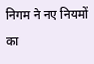निगम ने नए नियमों का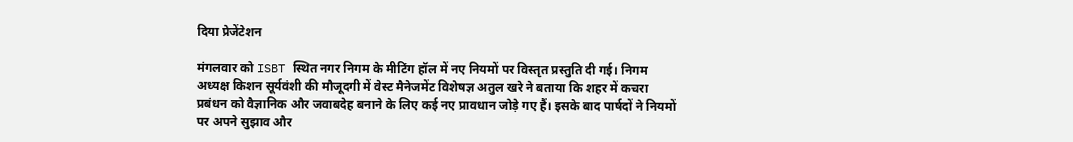दिया प्रेजेंटेशन

मंगलवार को ISBT स्थित नगर निगम के मीटिंग हॉल में नए नियमों पर विस्तृत प्रस्तुति दी गई। निगम अध्यक्ष किशन सूर्यवंशी की मौजूदगी में वेस्ट मैनेजमेंट विशेषज्ञ अतुल खरे ने बताया कि शहर में कचरा प्रबंधन को वैज्ञानिक और जवाबदेह बनाने के लिए कई नए प्रावधान जोड़े गए हैं। इसके बाद पार्षदों ने नियमों पर अपने सुझाव और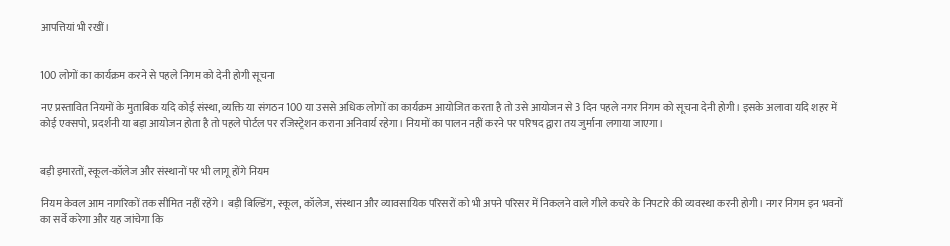आपत्तियां भी रखीं।


100 लोगों का कार्यक्रम करने से पहले निगम को देनी होगी सूचना

नए प्रस्तावित नियमों के मुताबिक यदि कोई संस्था, व्यक्ति या संगठन 100 या उससे अधिक लोगों का कार्यक्रम आयोजित करता है तो उसे आयोजन से 3 दिन पहले नगर निगम को सूचना देनी होगी। इसके अलावा यदि शहर में कोई एक्सपो, प्रदर्शनी या बड़ा आयोजन होता है तो पहले पोर्टल पर रजिस्ट्रेशन कराना अनिवार्य रहेगा। नियमों का पालन नहीं करने पर परिषद द्वारा तय जुर्माना लगाया जाएगा।


बड़ी इमारतों, स्कूल-कॉलेज और संस्थानों पर भी लागू होंगे नियम

नियम केवल आम नागरिकों तक सीमित नहीं रहेंगे। बड़ी बिल्डिंग, स्कूल, कॉलेज, संस्थान और व्यावसायिक परिसरों को भी अपने परिसर में निकलने वाले गीले कचरे के निपटारे की व्यवस्था करनी होगी। नगर निगम इन भवनों का सर्वे करेगा और यह जांचेगा कि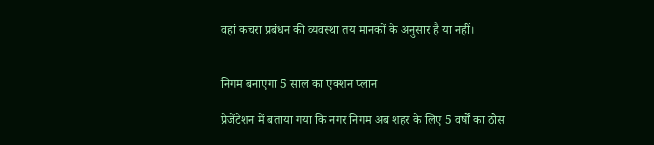वहां कचरा प्रबंधन की व्यवस्था तय मानकों के अनुसार है या नहीं।


निगम बनाएगा 5 साल का एक्शन प्लान

प्रेजेंटेशन में बताया गया कि नगर निगम अब शहर के लिए 5 वर्षों का ठोस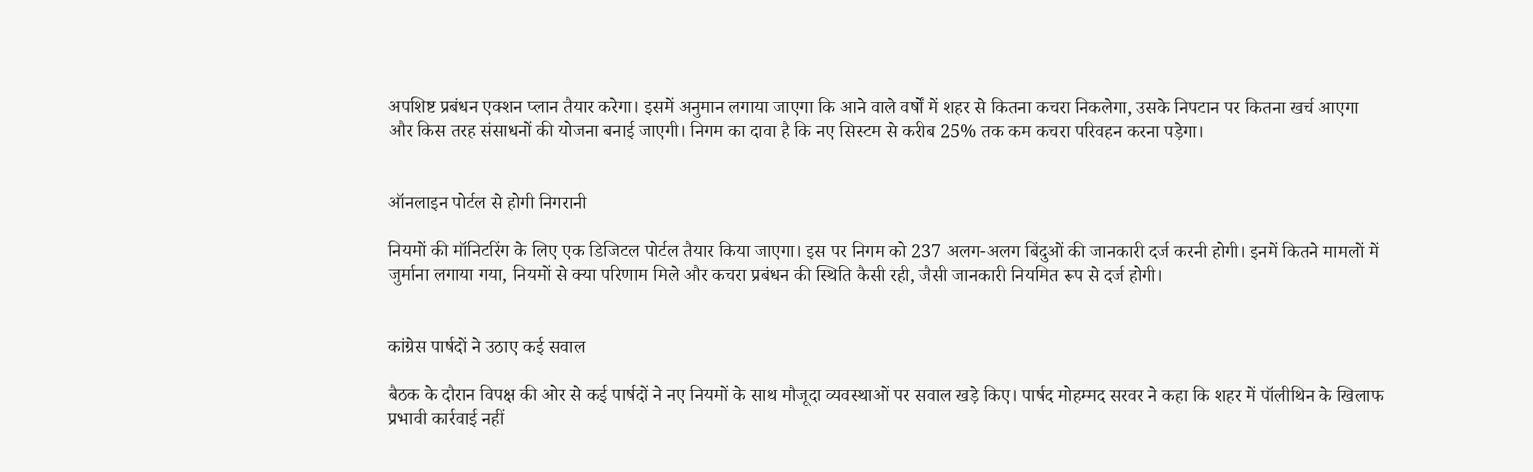अपशिष्ट प्रबंधन एक्शन प्लान तैयार करेगा। इसमें अनुमान लगाया जाएगा कि आने वाले वर्षों में शहर से कितना कचरा निकलेगा, उसके निपटान पर कितना खर्च आएगा और किस तरह संसाधनों की योजना बनाई जाएगी। निगम का दावा है कि नए सिस्टम से करीब 25% तक कम कचरा परिवहन करना पड़ेगा।


ऑनलाइन पोर्टल से होगी निगरानी

नियमों की मॉनिटरिंग के लिए एक डिजिटल पोर्टल तैयार किया जाएगा। इस पर निगम को 237 अलग-अलग बिंदुओं की जानकारी दर्ज करनी होगी। इनमें कितने मामलों में जुर्माना लगाया गया, नियमों से क्या परिणाम मिले और कचरा प्रबंधन की स्थिति कैसी रही, जैसी जानकारी नियमित रूप से दर्ज होगी।


कांग्रेस पार्षदों ने उठाए कई सवाल

बैठक के दौरान विपक्ष की ओर से कई पार्षदों ने नए नियमों के साथ मौजूदा व्यवस्थाओं पर सवाल खड़े किए। पार्षद मोहम्मद सरवर ने कहा कि शहर में पॉलीथिन के खिलाफ प्रभावी कार्रवाई नहीं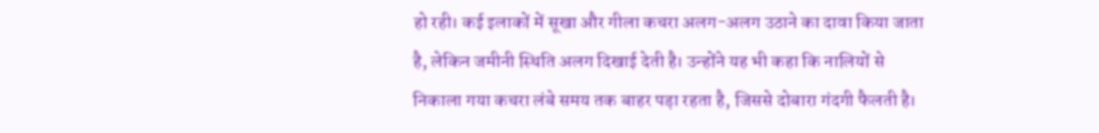हो रही। कई इलाकों में सूखा और गीला कचरा अलग-अलग उठाने का दावा किया जाता है, लेकिन जमीनी स्थिति अलग दिखाई देती है। उन्होंने यह भी कहा कि नालियों से निकाला गया कचरा लंबे समय तक बाहर पड़ा रहता है, जिससे दोबारा गंदगी फैलती है।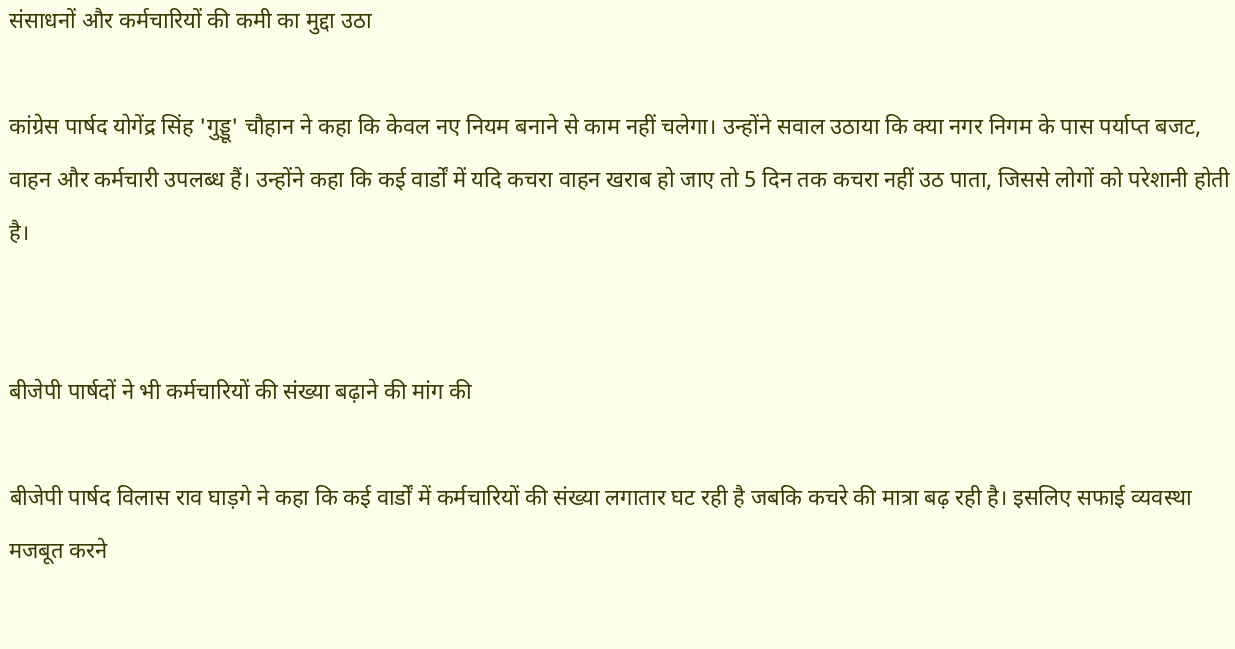संसाधनों और कर्मचारियों की कमी का मुद्दा उठा

कांग्रेस पार्षद योगेंद्र सिंह 'गुड्डू' चौहान ने कहा कि केवल नए नियम बनाने से काम नहीं चलेगा। उन्होंने सवाल उठाया कि क्या नगर निगम के पास पर्याप्त बजट, वाहन और कर्मचारी उपलब्ध हैं। उन्होंने कहा कि कई वार्डों में यदि कचरा वाहन खराब हो जाए तो 5 दिन तक कचरा नहीं उठ पाता, जिससे लोगों को परेशानी होती है।


बीजेपी पार्षदों ने भी कर्मचारियों की संख्या बढ़ाने की मांग की

बीजेपी पार्षद विलास राव घाड़गे ने कहा कि कई वार्डों में कर्मचारियों की संख्या लगातार घट रही है जबकि कचरे की मात्रा बढ़ रही है। इसलिए सफाई व्यवस्था मजबूत करने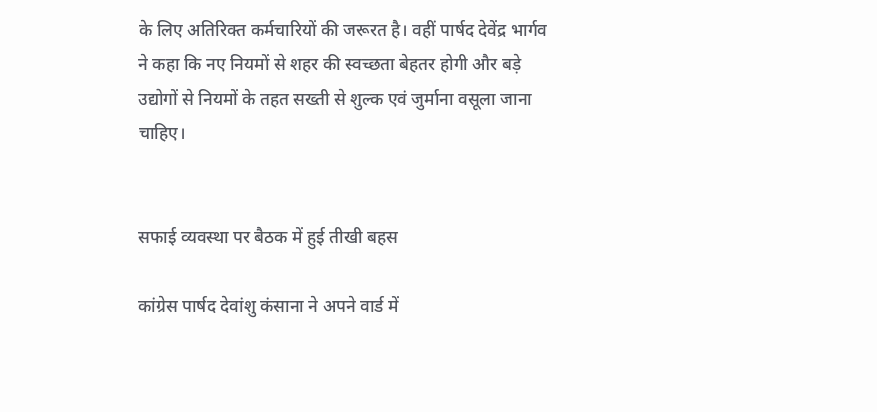के लिए अतिरिक्त कर्मचारियों की जरूरत है। वहीं पार्षद देवेंद्र भार्गव ने कहा कि नए नियमों से शहर की स्वच्छता बेहतर होगी और बड़े उद्योगों से नियमों के तहत सख्ती से शुल्क एवं जुर्माना वसूला जाना चाहिए।


सफाई व्यवस्था पर बैठक में हुई तीखी बहस

कांग्रेस पार्षद देवांशु कंसाना ने अपने वार्ड में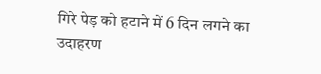गिरे पेड़ को हटाने में 6 दिन लगने का उदाहरण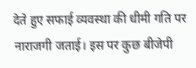देते हुए सफाई व्यवस्था की धीमी गति पर नाराजगी जताई। इस पर कुछ बीजेपी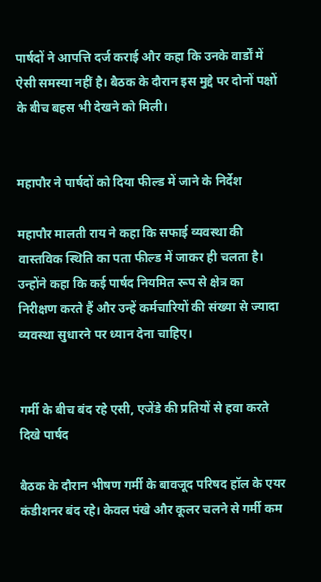पार्षदों ने आपत्ति दर्ज कराई और कहा कि उनके वार्डों में ऐसी समस्या नहीं है। बैठक के दौरान इस मुद्दे पर दोनों पक्षों के बीच बहस भी देखने को मिली।


महापौर ने पार्षदों को दिया फील्ड में जाने के निर्देश

महापौर मालती राय ने कहा कि सफाई व्यवस्था की वास्तविक स्थिति का पता फील्ड में जाकर ही चलता है। उन्होंने कहा कि कई पार्षद नियमित रूप से क्षेत्र का निरीक्षण करते हैं और उन्हें कर्मचारियों की संख्या से ज्यादा व्यवस्था सुधारने पर ध्यान देना चाहिए।


गर्मी के बीच बंद रहे एसी, एजेंडे की प्रतियों से हवा करते दिखे पार्षद

बैठक के दौरान भीषण गर्मी के बावजूद परिषद हॉल के एयर कंडीशनर बंद रहे। केवल पंखे और कूलर चलने से गर्मी कम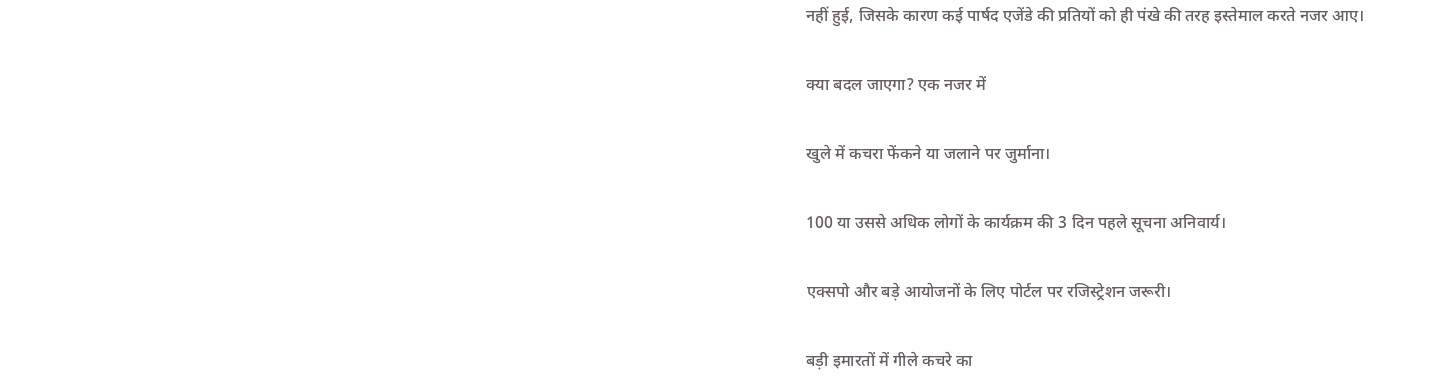नहीं हुई, जिसके कारण कई पार्षद एजेंडे की प्रतियों को ही पंखे की तरह इस्तेमाल करते नजर आए।


क्या बदल जाएगा? एक नजर में


खुले में कचरा फेंकने या जलाने पर जुर्माना।


100 या उससे अधिक लोगों के कार्यक्रम की 3 दिन पहले सूचना अनिवार्य।


एक्सपो और बड़े आयोजनों के लिए पोर्टल पर रजिस्ट्रेशन जरूरी।


बड़ी इमारतों में गीले कचरे का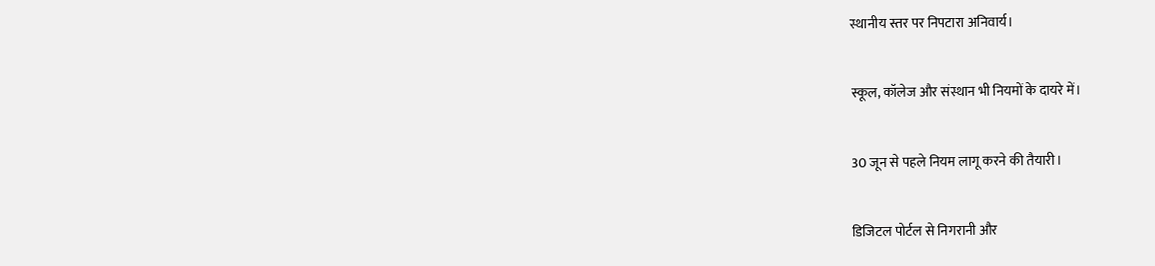स्थानीय स्तर पर निपटारा अनिवार्य।


स्कूल, कॉलेज और संस्थान भी नियमों के दायरे में।


30 जून से पहले नियम लागू करने की तैयारी।


डिजिटल पोर्टल से निगरानी और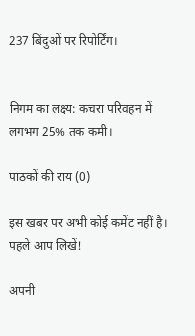237 बिंदुओं पर रिपोर्टिंग।


निगम का लक्ष्य: कचरा परिवहन में लगभग 25% तक कमी।

पाठकों की राय (0)

इस खबर पर अभी कोई कमेंट नहीं है। पहले आप लिखें!

अपनी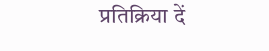प्रतिक्रिया दें